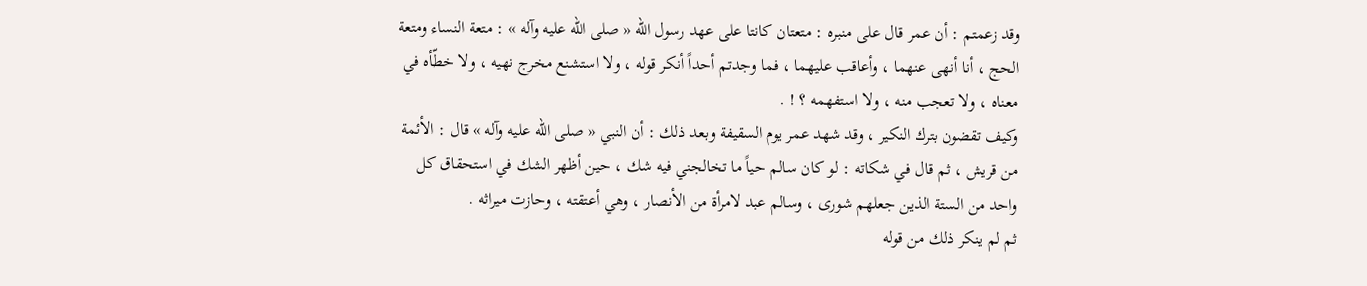وقد زعمتم : أن عمر قال على منبره : متعتان كانتا على عهد رسول الله « صلى الله عليه وآله » : متعة النساء ومتعة الحج ، أنا أنهى عنهما ، وأعاقب عليهما ، فما وجدتم أحداً أنكر قوله ، ولا استشنع مخرج نهيه ، ولا خطّأه في معناه ، ولا تعجب منه ، ولا استفهمه ؟ ! .
وكيف تقضون بترك النكير ، وقد شهد عمر يوم السقيفة وبعد ذلك : أن النبي « صلى الله عليه وآله » قال : الأئمة من قريش ، ثم قال في شكاته : لو كان سالم حياً ما تخالجني فيه شك ، حين أظهر الشك في استحقاق كل واحد من الستة الذين جعلهم شورى ، وسالم عبد لامرأة من الأنصار ، وهي أعتقته ، وحازت ميراثه .
ثم لم ينكر ذلك من قوله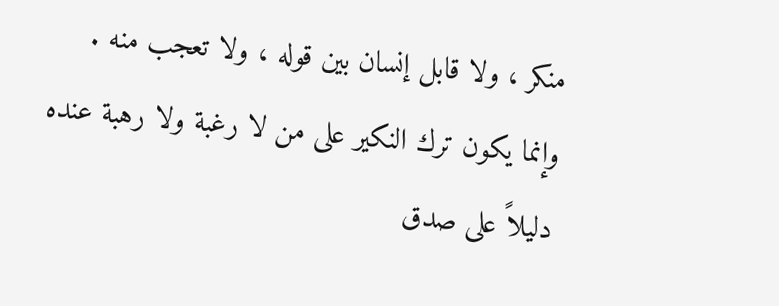منكر ، ولا قابل إنسان بين قوله ، ولا تعجب منه .
وإنما يكون ترك النكير على من لا رغبة ولا رهبة عنده دليلاً على صدق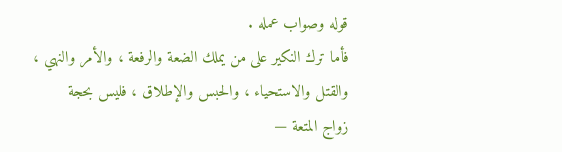قوله وصواب عمله .
فأما ترك النكير على من يملك الضعة والرفعة ، والأمر والنهي ، والقتل والاستحياء ، والحبس والإطلاق ، فليس بحجة
زواج المتعة —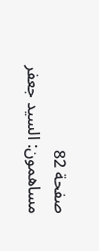صفحة 82
مساهمون: السيد جعفر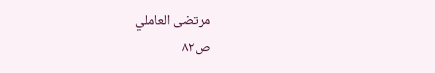مرتضى العاملي
ص٨٢